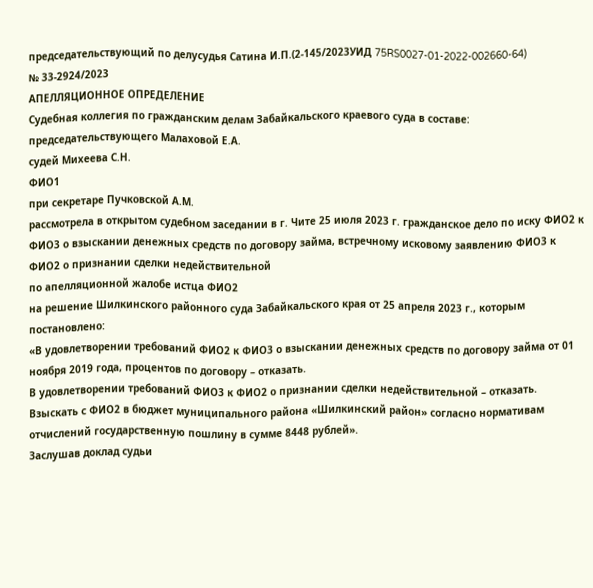председательствующий по делусудья Сатина И.П.(2-145/2023УИД 75RS0027-01-2022-002660-64)
№ 33-2924/2023
АПЕЛЛЯЦИОННОЕ ОПРЕДЕЛЕНИЕ
Судебная коллегия по гражданским делам Забайкальского краевого суда в составе:
председательствующего Малаховой Е.А.
судей Михеева С.Н.
ФИО1
при секретаре Пучковской А.М.
рассмотрела в открытом судебном заседании в г. Чите 25 июля 2023 г. гражданское дело по иску ФИО2 к ФИО3 о взыскании денежных средств по договору займа, встречному исковому заявлению ФИО3 к ФИО2 о признании сделки недействительной
по апелляционной жалобе истца ФИО2
на решение Шилкинского районного суда Забайкальского края от 25 апреля 2023 г., которым постановлено:
«В удовлетворении требований ФИО2 к ФИО3 о взыскании денежных средств по договору займа от 01 ноября 2019 года, процентов по договору – отказать.
В удовлетворении требований ФИО3 к ФИО2 о признании сделки недействительной – отказать.
Взыскать с ФИО2 в бюджет муниципального района «Шилкинский район» согласно нормативам отчислений государственную пошлину в сумме 8448 рублей».
Заслушав доклад судьи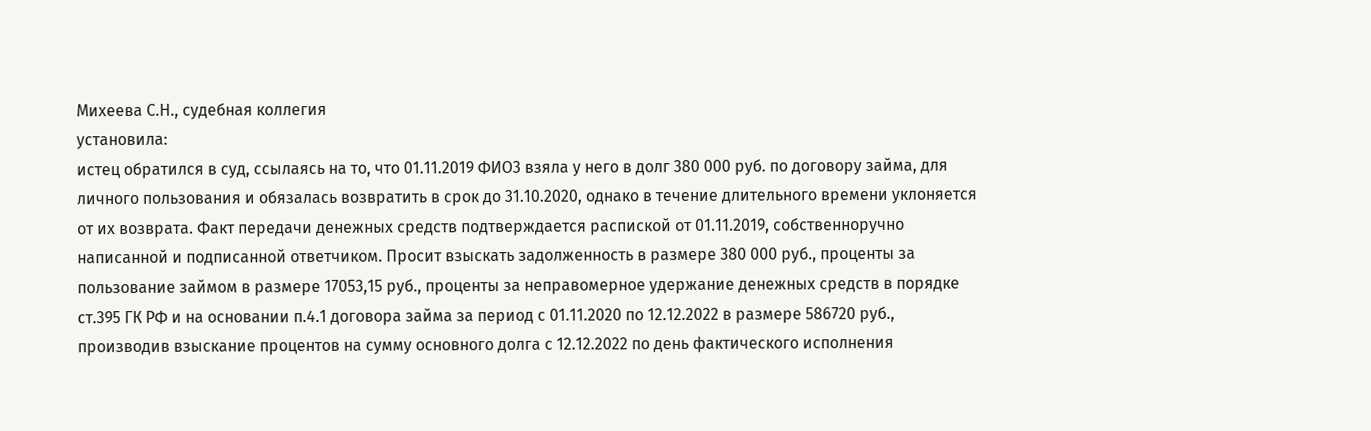Михеева С.Н., судебная коллегия
установила:
истец обратился в суд, ссылаясь на то, что 01.11.2019 ФИО3 взяла у него в долг 380 000 руб. по договору займа, для личного пользования и обязалась возвратить в срок до 31.10.2020, однако в течение длительного времени уклоняется от их возврата. Факт передачи денежных средств подтверждается распиской от 01.11.2019, собственноручно написанной и подписанной ответчиком. Просит взыскать задолженность в размере 380 000 руб., проценты за пользование займом в размере 17053,15 руб., проценты за неправомерное удержание денежных средств в порядке ст.395 ГК РФ и на основании п.4.1 договора займа за период с 01.11.2020 по 12.12.2022 в размере 586720 руб., производив взыскание процентов на сумму основного долга с 12.12.2022 по день фактического исполнения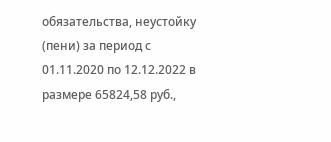обязательства, неустойку (пени) за период с 01.11.2020 по 12.12.2022 в размере 65824,58 руб.,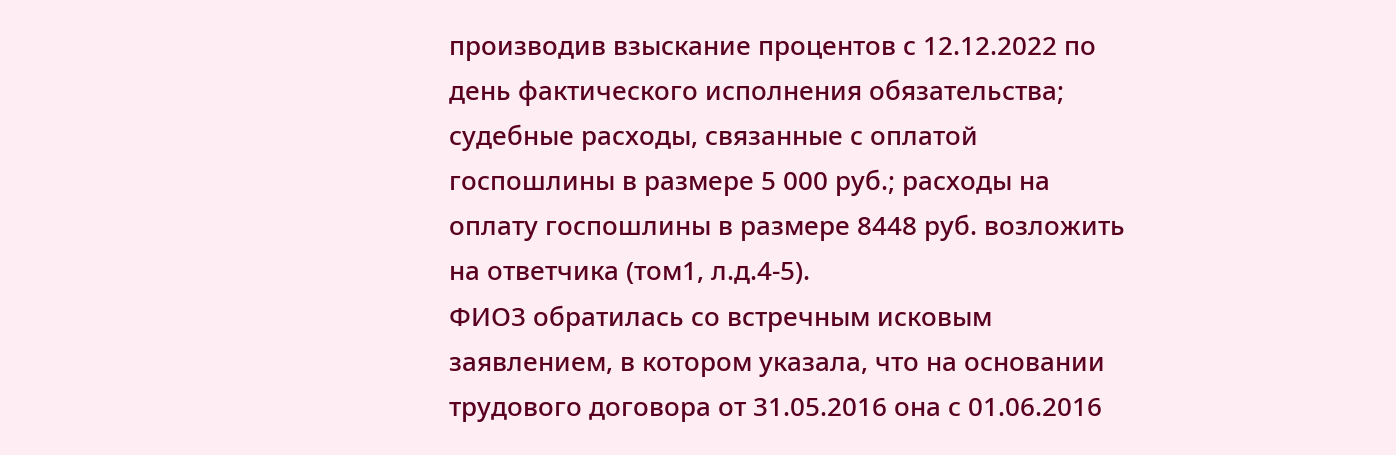производив взыскание процентов с 12.12.2022 по день фактического исполнения обязательства; судебные расходы, связанные с оплатой госпошлины в размере 5 000 руб.; расходы на оплату госпошлины в размере 8448 руб. возложить на ответчика (том1, л.д.4-5).
ФИО3 обратилась со встречным исковым заявлением, в котором указала, что на основании трудового договора от 31.05.2016 она с 01.06.2016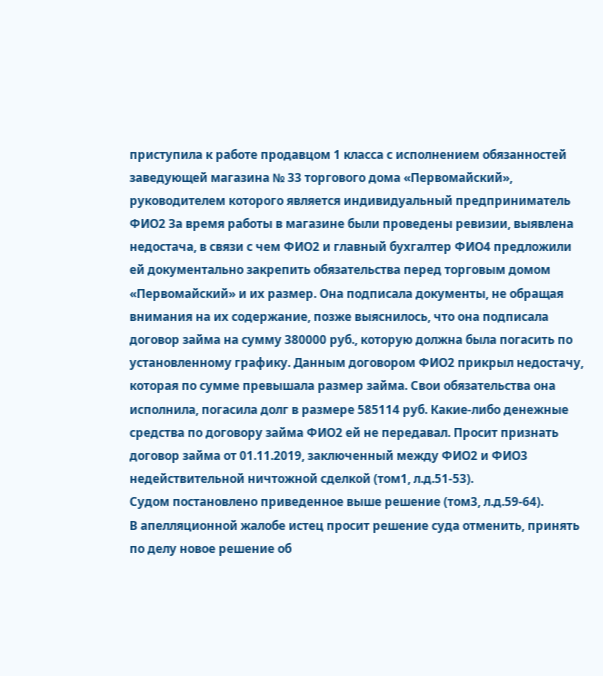приступила к работе продавцом 1 класса с исполнением обязанностей заведующей магазина № 33 торгового дома «Первомайский», руководителем которого является индивидуальный предприниматель ФИО2 За время работы в магазине были проведены ревизии, выявлена недостача, в связи с чем ФИО2 и главный бухгалтер ФИО4 предложили ей документально закрепить обязательства перед торговым домом «Первомайский» и их размер. Она подписала документы, не обращая внимания на их содержание, позже выяснилось, что она подписала договор займа на сумму 380000 руб., которую должна была погасить по установленному графику. Данным договором ФИО2 прикрыл недостачу, которая по сумме превышала размер займа. Свои обязательства она исполнила, погасила долг в размере 585114 руб. Какие-либо денежные средства по договору займа ФИО2 ей не передавал. Просит признать договор займа от 01.11.2019, заключенный между ФИО2 и ФИО3 недействительной ничтожной сделкой (том1, л.д.51-53).
Судом постановлено приведенное выше решение (том3, л.д.59-64).
В апелляционной жалобе истец просит решение суда отменить, принять по делу новое решение об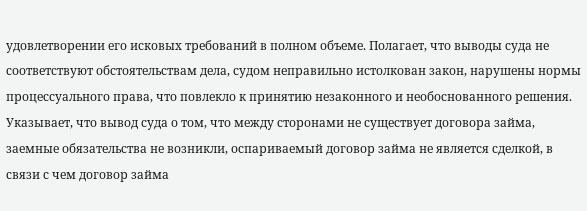удовлетворении его исковых требований в полном объеме. Полагает, что выводы суда не соответствуют обстоятельствам дела, судом неправильно истолкован закон, нарушены нормы процессуального права, что повлекло к принятию незаконного и необоснованного решения. Указывает, что вывод суда о том, что между сторонами не существует договора займа, заемные обязательства не возникли, оспариваемый договор займа не является сделкой, в связи с чем договор займа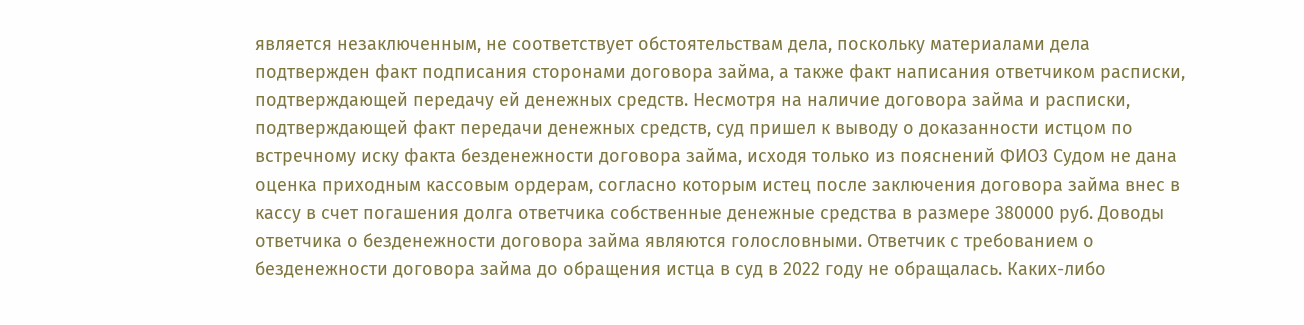является незаключенным, не соответствует обстоятельствам дела, поскольку материалами дела подтвержден факт подписания сторонами договора займа, а также факт написания ответчиком расписки, подтверждающей передачу ей денежных средств. Несмотря на наличие договора займа и расписки, подтверждающей факт передачи денежных средств, суд пришел к выводу о доказанности истцом по встречному иску факта безденежности договора займа, исходя только из пояснений ФИО3 Судом не дана оценка приходным кассовым ордерам, согласно которым истец после заключения договора займа внес в кассу в счет погашения долга ответчика собственные денежные средства в размере 380000 руб. Доводы ответчика о безденежности договора займа являются голословными. Ответчик с требованием о безденежности договора займа до обращения истца в суд в 2022 году не обращалась. Каких-либо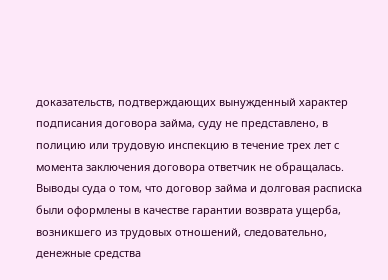доказательств, подтверждающих вынужденный характер подписания договора займа, суду не представлено, в полицию или трудовую инспекцию в течение трех лет с момента заключения договора ответчик не обращалась. Выводы суда о том, что договор займа и долговая расписка были оформлены в качестве гарантии возврата ущерба, возникшего из трудовых отношений, следовательно, денежные средства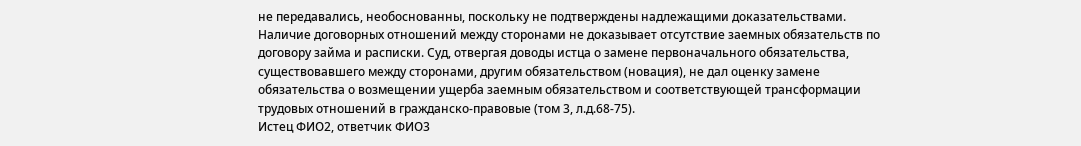не передавались, необоснованны, поскольку не подтверждены надлежащими доказательствами. Наличие договорных отношений между сторонами не доказывает отсутствие заемных обязательств по договору займа и расписки. Суд, отвергая доводы истца о замене первоначального обязательства, существовавшего между сторонами, другим обязательством (новация), не дал оценку замене обязательства о возмещении ущерба заемным обязательством и соответствующей трансформации трудовых отношений в гражданско-правовые (том 3, л.д.68-75).
Истец ФИО2, ответчик ФИО3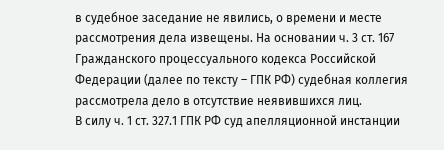в судебное заседание не явились, о времени и месте рассмотрения дела извещены. На основании ч. 3 ст. 167 Гражданского процессуального кодекса Российской Федерации (далее по тексту – ГПК РФ) судебная коллегия рассмотрела дело в отсутствие неявившихся лиц.
В силу ч. 1 ст. 327.1 ГПК РФ суд апелляционной инстанции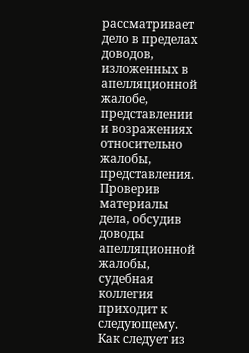рассматривает дело в пределах доводов, изложенных в апелляционной жалобе, представлении и возражениях относительно жалобы, представления.
Проверив материалы дела, обсудив доводы апелляционной жалобы, судебная коллегия приходит к следующему.
Как следует из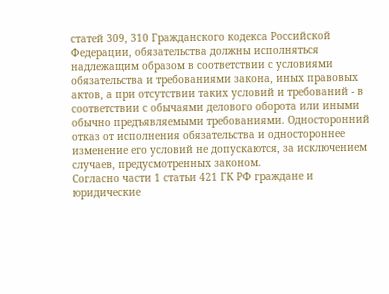статей 309, 310 Гражданского кодекса Российской Федерации, обязательства должны исполняться надлежащим образом в соответствии с условиями обязательства и требованиями закона, иных правовых актов, а при отсутствии таких условий и требований - в соответствии с обычаями делового оборота или иными обычно предъявляемыми требованиями. Односторонний отказ от исполнения обязательства и одностороннее изменение его условий не допускаются, за исключением случаев, предусмотренных законом.
Согласно части 1 статьи 421 ГК РФ граждане и юридические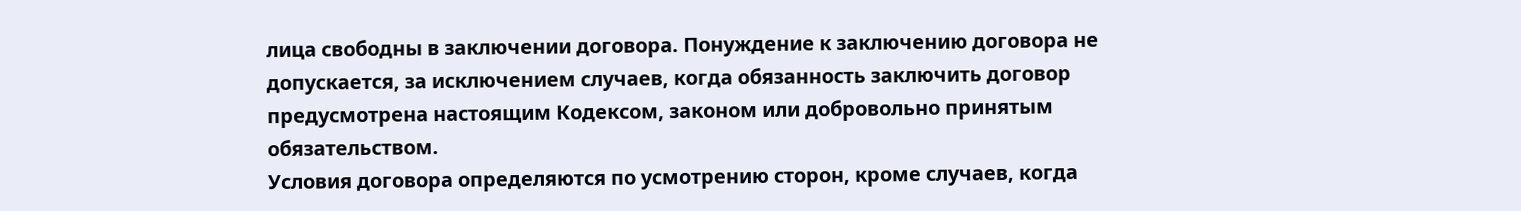лица свободны в заключении договора. Понуждение к заключению договора не допускается, за исключением случаев, когда обязанность заключить договор предусмотрена настоящим Кодексом, законом или добровольно принятым обязательством.
Условия договора определяются по усмотрению сторон, кроме случаев, когда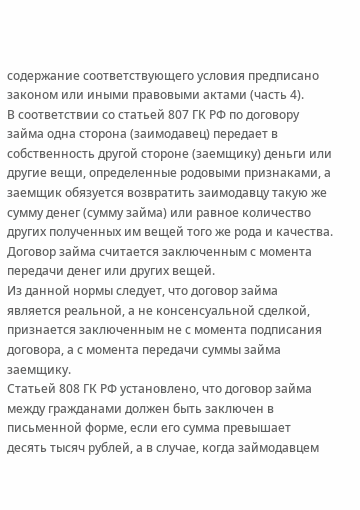содержание соответствующего условия предписано законом или иными правовыми актами (часть 4).
В соответствии со статьей 807 ГК РФ по договору займа одна сторона (заимодавец) передает в собственность другой стороне (заемщику) деньги или другие вещи, определенные родовыми признаками, а заемщик обязуется возвратить заимодавцу такую же сумму денег (сумму займа) или равное количество других полученных им вещей того же рода и качества.
Договор займа считается заключенным с момента передачи денег или других вещей.
Из данной нормы следует, что договор займа является реальной, а не консенсуальной сделкой, признается заключенным не с момента подписания договора, а с момента передачи суммы займа заемщику.
Статьей 808 ГК РФ установлено, что договор займа между гражданами должен быть заключен в письменной форме, если его сумма превышает десять тысяч рублей, а в случае, когда займодавцем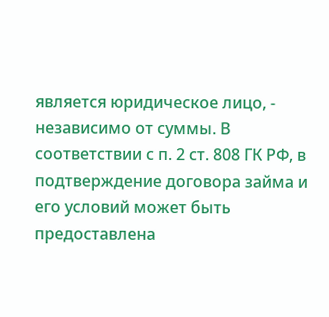является юридическое лицо, - независимо от суммы. В соответствии с п. 2 ст. 808 ГК РФ, в подтверждение договора займа и его условий может быть предоставлена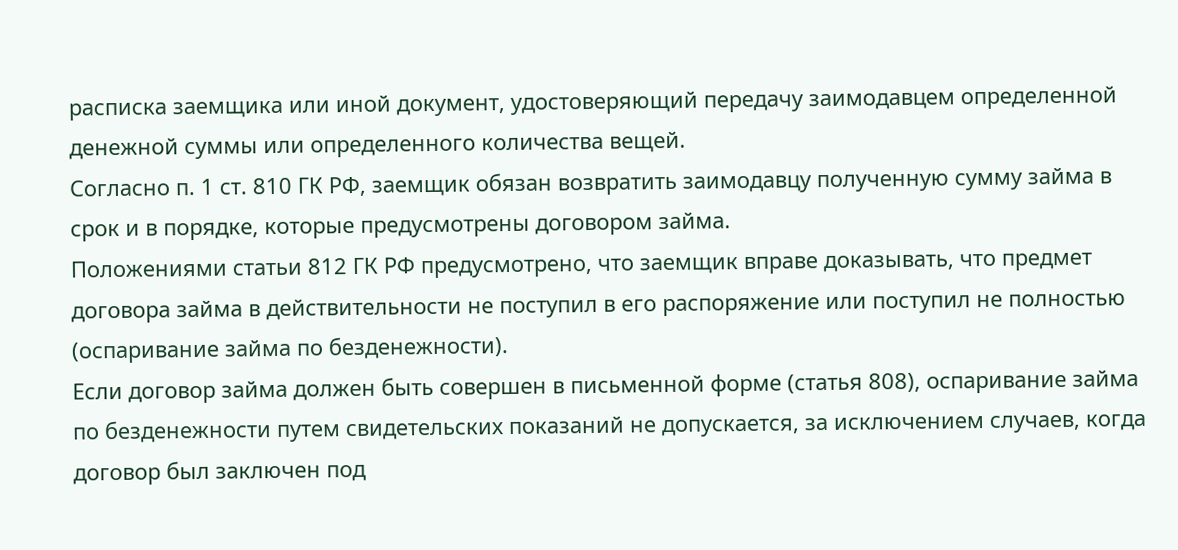расписка заемщика или иной документ, удостоверяющий передачу заимодавцем определенной денежной суммы или определенного количества вещей.
Согласно п. 1 ст. 810 ГК РФ, заемщик обязан возвратить заимодавцу полученную сумму займа в срок и в порядке, которые предусмотрены договором займа.
Положениями статьи 812 ГК РФ предусмотрено, что заемщик вправе доказывать, что предмет договора займа в действительности не поступил в его распоряжение или поступил не полностью (оспаривание займа по безденежности).
Если договор займа должен быть совершен в письменной форме (статья 808), оспаривание займа по безденежности путем свидетельских показаний не допускается, за исключением случаев, когда договор был заключен под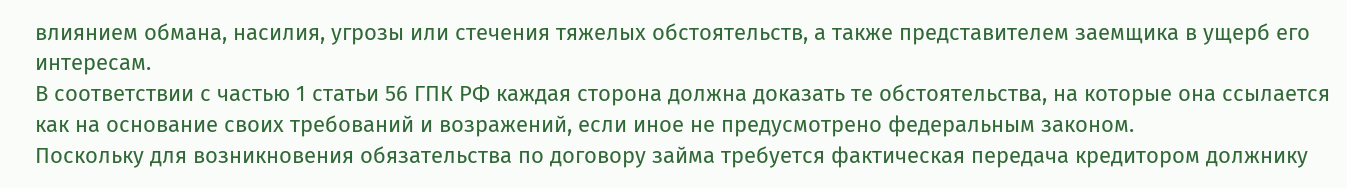влиянием обмана, насилия, угрозы или стечения тяжелых обстоятельств, а также представителем заемщика в ущерб его интересам.
В соответствии с частью 1 статьи 56 ГПК РФ каждая сторона должна доказать те обстоятельства, на которые она ссылается как на основание своих требований и возражений, если иное не предусмотрено федеральным законом.
Поскольку для возникновения обязательства по договору займа требуется фактическая передача кредитором должнику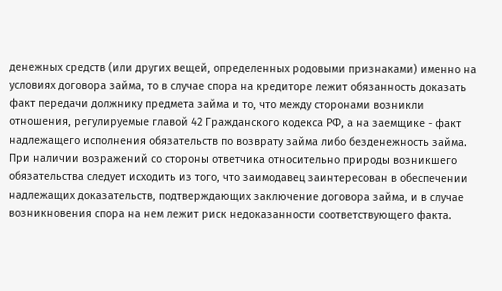денежных средств (или других вещей, определенных родовыми признаками) именно на условиях договора займа, то в случае спора на кредиторе лежит обязанность доказать факт передачи должнику предмета займа и то, что между сторонами возникли отношения, регулируемые главой 42 Гражданского кодекса РФ, а на заемщике - факт надлежащего исполнения обязательств по возврату займа либо безденежность займа.
При наличии возражений со стороны ответчика относительно природы возникшего обязательства следует исходить из того, что заимодавец заинтересован в обеспечении надлежащих доказательств, подтверждающих заключение договора займа, и в случае возникновения спора на нем лежит риск недоказанности соответствующего факта.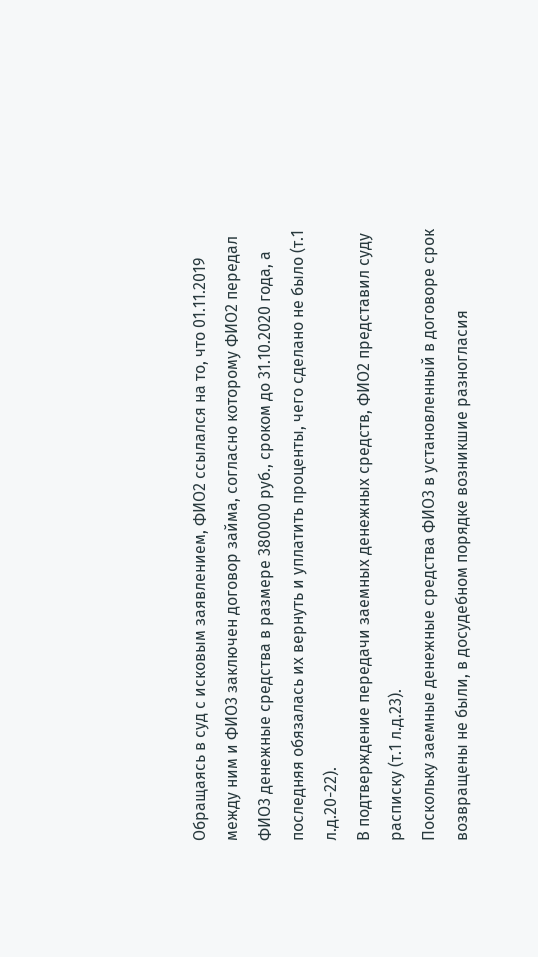Обращаясь в суд с исковым заявлением, ФИО2 ссылался на то, что 01.11.2019 между ним и ФИО3 заключен договор займа, согласно которому ФИО2 передал ФИО3 денежные средства в размере 380000 руб., сроком до 31.10.2020 года, а последняя обязалась их вернуть и уплатить проценты, чего сделано не было (т.1 л.д.20-22).
В подтверждение передачи заемных денежных средств, ФИО2 представил суду расписку (т.1 л.д.23).
Поскольку заемные денежные средства ФИО3 в установленный в договоре срок возвращены не были, в досудебном порядке возникшие разногласия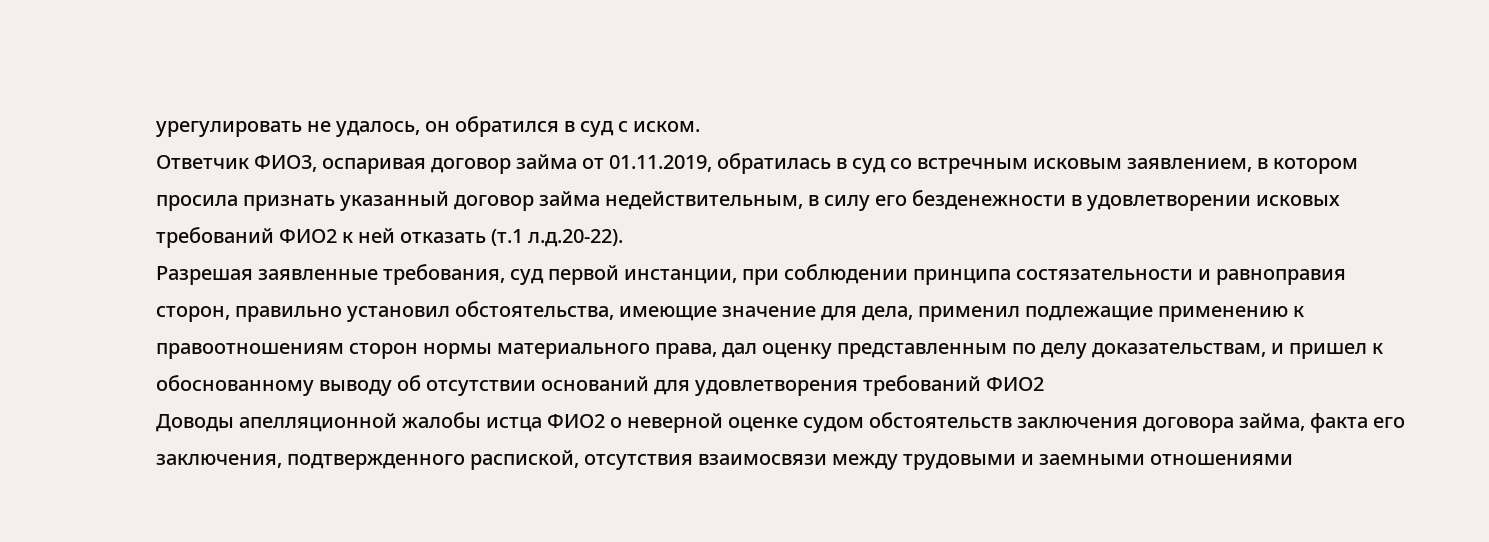урегулировать не удалось, он обратился в суд с иском.
Ответчик ФИО3, оспаривая договор займа от 01.11.2019, обратилась в суд со встречным исковым заявлением, в котором просила признать указанный договор займа недействительным, в силу его безденежности в удовлетворении исковых требований ФИО2 к ней отказать (т.1 л.д.20-22).
Разрешая заявленные требования, суд первой инстанции, при соблюдении принципа состязательности и равноправия сторон, правильно установил обстоятельства, имеющие значение для дела, применил подлежащие применению к правоотношениям сторон нормы материального права, дал оценку представленным по делу доказательствам, и пришел к обоснованному выводу об отсутствии оснований для удовлетворения требований ФИО2
Доводы апелляционной жалобы истца ФИО2 о неверной оценке судом обстоятельств заключения договора займа, факта его заключения, подтвержденного распиской, отсутствия взаимосвязи между трудовыми и заемными отношениями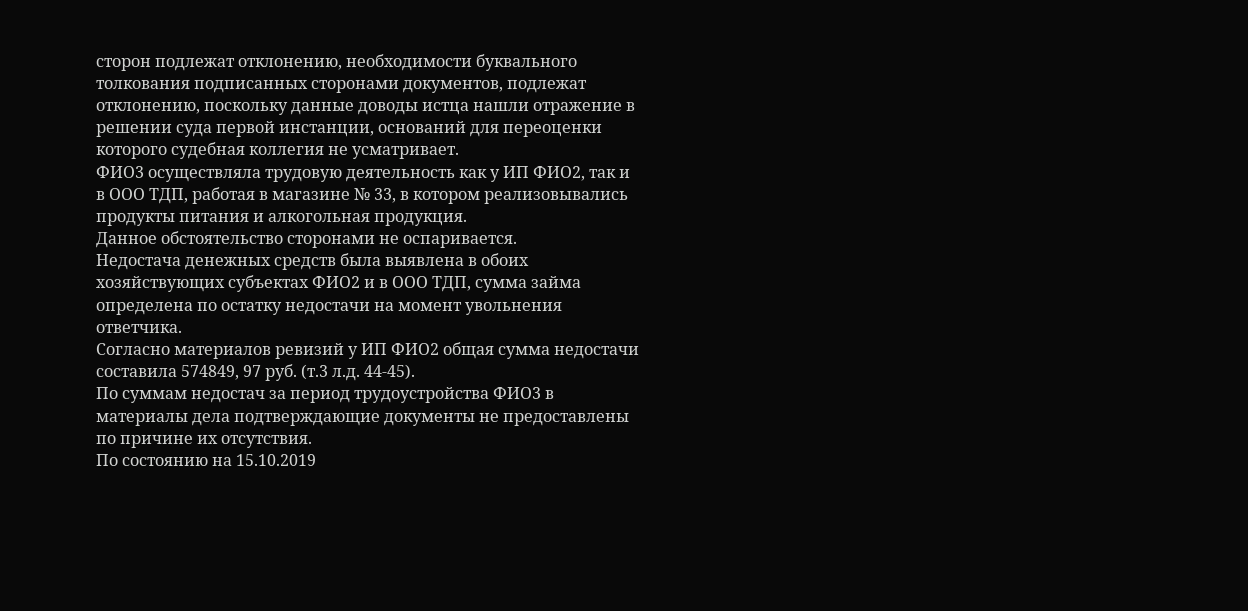сторон подлежат отклонению, необходимости буквального толкования подписанных сторонами документов, подлежат отклонению, поскольку данные доводы истца нашли отражение в решении суда первой инстанции, оснований для переоценки которого судебная коллегия не усматривает.
ФИО3 осуществляла трудовую деятельность как у ИП ФИО2, так и в ООО ТДП, работая в магазине № 33, в котором реализовывались продукты питания и алкогольная продукция.
Данное обстоятельство сторонами не оспаривается.
Недостача денежных средств была выявлена в обоих хозяйствующих субъектах ФИО2 и в ООО ТДП, сумма займа определена по остатку недостачи на момент увольнения ответчика.
Согласно материалов ревизий у ИП ФИО2 общая сумма недостачи составила 574849, 97 руб. (т.3 л.д. 44-45).
По суммам недостач за период трудоустройства ФИО3 в материалы дела подтверждающие документы не предоставлены по причине их отсутствия.
По состоянию на 15.10.2019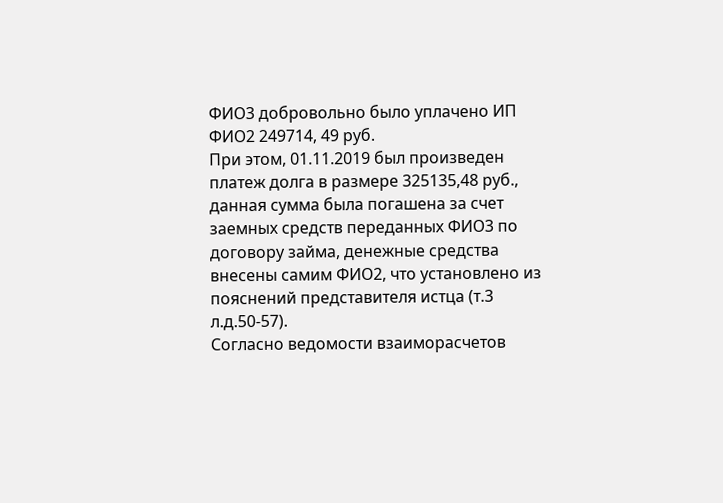ФИО3 добровольно было уплачено ИП ФИО2 249714, 49 руб.
При этом, 01.11.2019 был произведен платеж долга в размере 325135,48 руб., данная сумма была погашена за счет заемных средств переданных ФИО3 по договору займа, денежные средства внесены самим ФИО2, что установлено из пояснений представителя истца (т.3 л.д.50-57).
Согласно ведомости взаиморасчетов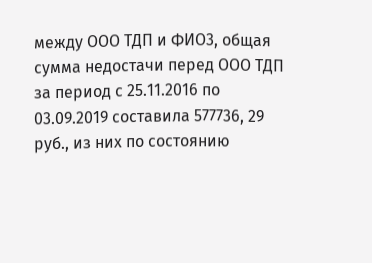между ООО ТДП и ФИО3, общая сумма недостачи перед ООО ТДП за период с 25.11.2016 по 03.09.2019 составила 577736, 29 руб., из них по состоянию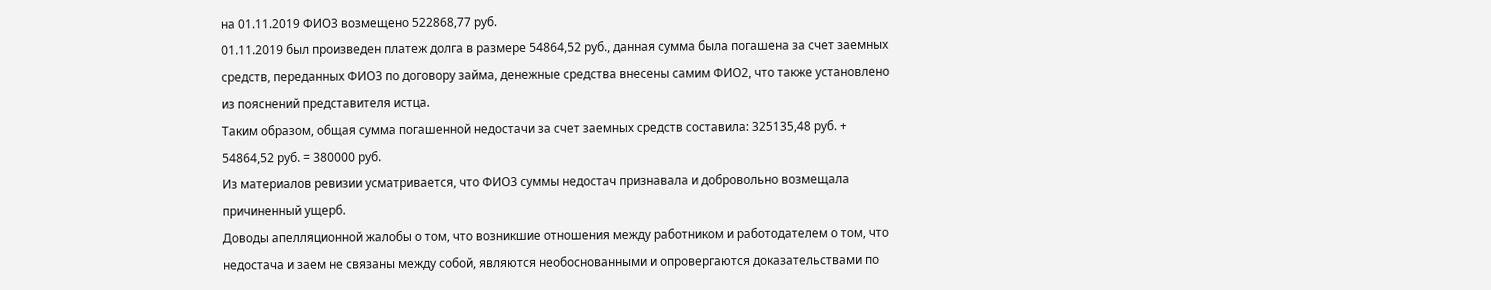на 01.11.2019 ФИО3 возмещено 522868,77 руб.
01.11.2019 был произведен платеж долга в размере 54864,52 руб., данная сумма была погашена за счет заемных средств, переданных ФИО3 по договору займа, денежные средства внесены самим ФИО2, что также установлено из пояснений представителя истца.
Таким образом, общая сумма погашенной недостачи за счет заемных средств составила: 325135,48 руб. + 54864,52 руб. = 380000 руб.
Из материалов ревизии усматривается, что ФИО3 суммы недостач признавала и добровольно возмещала причиненный ущерб.
Доводы апелляционной жалобы о том, что возникшие отношения между работником и работодателем о том, что недостача и заем не связаны между собой, являются необоснованными и опровергаются доказательствами по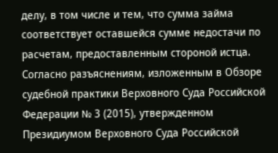делу, в том числе и тем, что сумма займа соответствует оставшейся сумме недостачи по расчетам, предоставленным стороной истца.
Согласно разъяснениям, изложенным в Обзоре судебной практики Верховного Суда Российской Федерации № 3 (2015), утвержденном Президиумом Верховного Суда Российской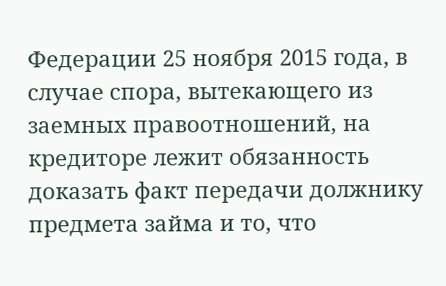Федерации 25 ноября 2015 года, в случае спора, вытекающего из заемных правоотношений, на кредиторе лежит обязанность доказать факт передачи должнику предмета займа и то, что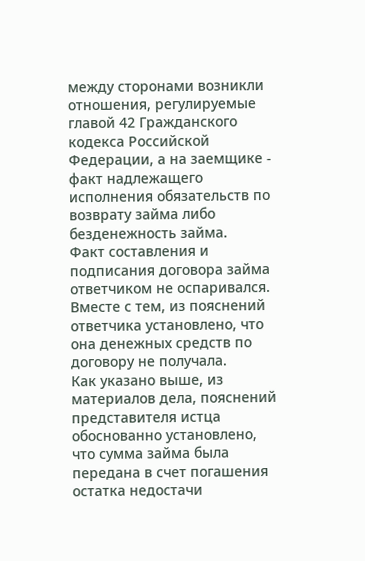между сторонами возникли отношения, регулируемые главой 42 Гражданского кодекса Российской Федерации, а на заемщике - факт надлежащего исполнения обязательств по возврату займа либо безденежность займа.
Факт составления и подписания договора займа ответчиком не оспаривался.
Вместе с тем, из пояснений ответчика установлено, что она денежных средств по договору не получала.
Как указано выше, из материалов дела, пояснений представителя истца обоснованно установлено, что сумма займа была передана в счет погашения остатка недостачи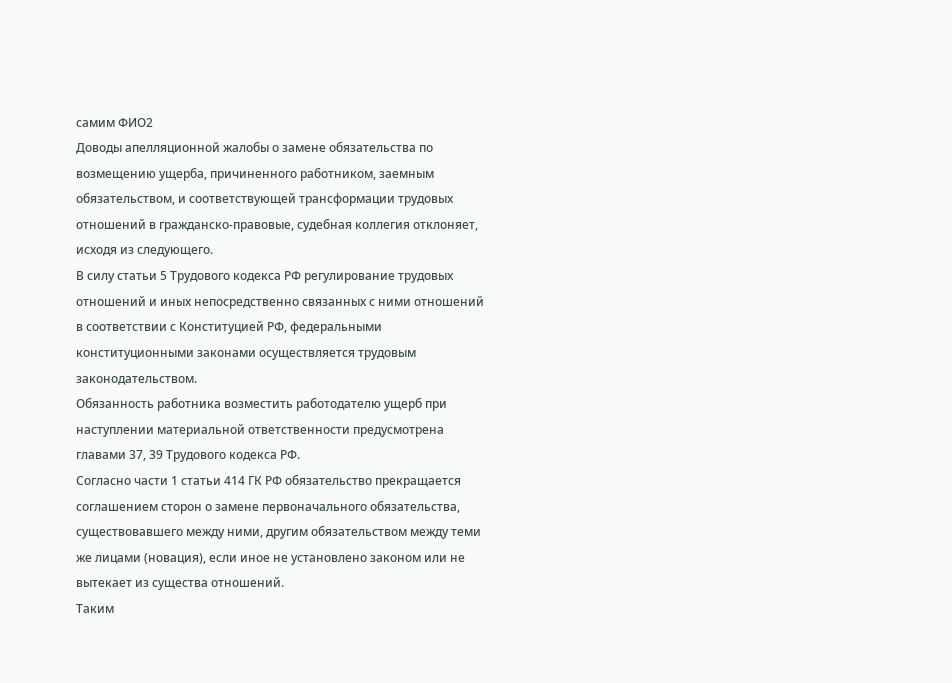самим ФИО2
Доводы апелляционной жалобы о замене обязательства по возмещению ущерба, причиненного работником, заемным обязательством, и соответствующей трансформации трудовых отношений в гражданско-правовые, судебная коллегия отклоняет, исходя из следующего.
В силу статьи 5 Трудового кодекса РФ регулирование трудовых отношений и иных непосредственно связанных с ними отношений в соответствии с Конституцией РФ, федеральными конституционными законами осуществляется трудовым законодательством.
Обязанность работника возместить работодателю ущерб при наступлении материальной ответственности предусмотрена главами 37, 39 Трудового кодекса РФ.
Согласно части 1 статьи 414 ГК РФ обязательство прекращается соглашением сторон о замене первоначального обязательства, существовавшего между ними, другим обязательством между теми же лицами (новация), если иное не установлено законом или не вытекает из существа отношений.
Таким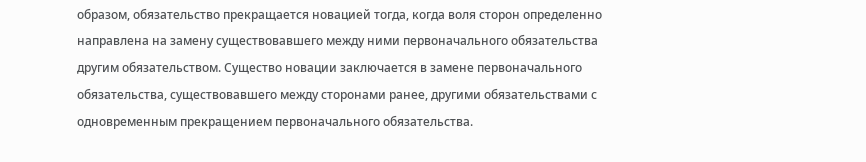образом, обязательство прекращается новацией тогда, когда воля сторон определенно направлена на замену существовавшего между ними первоначального обязательства другим обязательством. Существо новации заключается в замене первоначального обязательства, существовавшего между сторонами ранее, другими обязательствами с одновременным прекращением первоначального обязательства.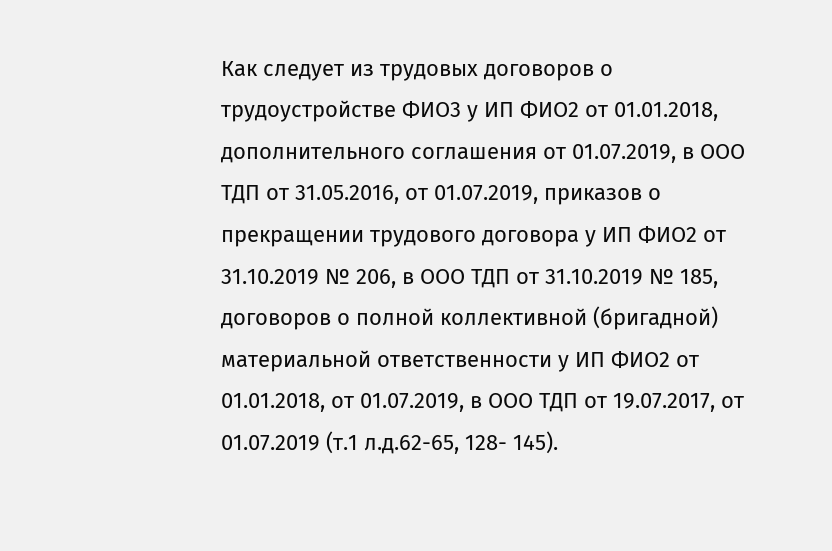Как следует из трудовых договоров о трудоустройстве ФИО3 у ИП ФИО2 от 01.01.2018, дополнительного соглашения от 01.07.2019, в ООО ТДП от 31.05.2016, от 01.07.2019, приказов о прекращении трудового договора у ИП ФИО2 от 31.10.2019 № 206, в ООО ТДП от 31.10.2019 № 185, договоров о полной коллективной (бригадной) материальной ответственности у ИП ФИО2 от 01.01.2018, от 01.07.2019, в ООО ТДП от 19.07.2017, от 01.07.2019 (т.1 л.д.62-65, 128- 145).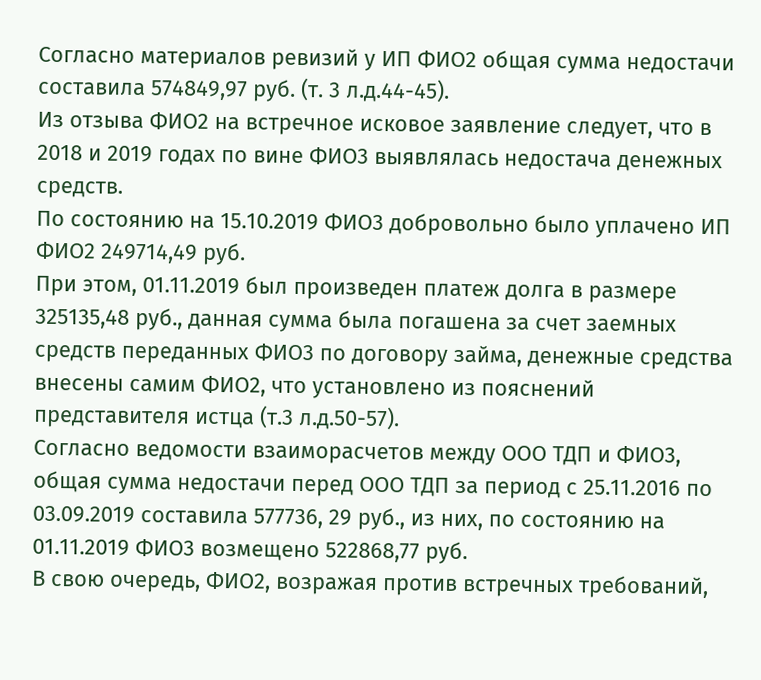Согласно материалов ревизий у ИП ФИО2 общая сумма недостачи составила 574849,97 руб. (т. 3 л.д.44-45).
Из отзыва ФИО2 на встречное исковое заявление следует, что в 2018 и 2019 годах по вине ФИО3 выявлялась недостача денежных средств.
По состоянию на 15.10.2019 ФИО3 добровольно было уплачено ИП ФИО2 249714,49 руб.
При этом, 01.11.2019 был произведен платеж долга в размере 325135,48 руб., данная сумма была погашена за счет заемных средств переданных ФИО3 по договору займа, денежные средства внесены самим ФИО2, что установлено из пояснений представителя истца (т.3 л.д.50-57).
Согласно ведомости взаиморасчетов между ООО ТДП и ФИО3, общая сумма недостачи перед ООО ТДП за период с 25.11.2016 по 03.09.2019 составила 577736, 29 руб., из них, по состоянию на 01.11.2019 ФИО3 возмещено 522868,77 руб.
В свою очередь, ФИО2, возражая против встречных требований,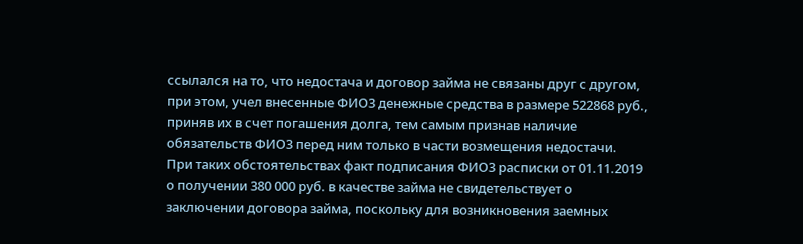ссылался на то, что недостача и договор займа не связаны друг с другом, при этом, учел внесенные ФИО3 денежные средства в размере 522868 руб., приняв их в счет погашения долга, тем самым признав наличие обязательств ФИО3 перед ним только в части возмещения недостачи.
При таких обстоятельствах факт подписания ФИО3 расписки от 01.11.2019 о получении 380 000 руб. в качестве займа не свидетельствует о заключении договора займа, поскольку для возникновения заемных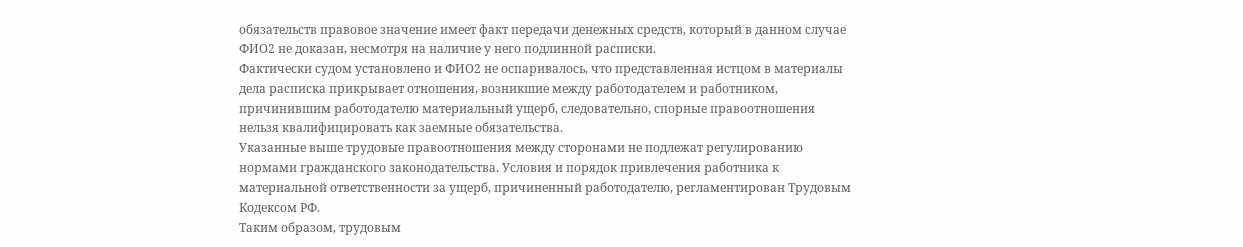обязательств правовое значение имеет факт передачи денежных средств, который в данном случае ФИО2 не доказан, несмотря на наличие у него подлинной расписки.
Фактически судом установлено и ФИО2 не оспаривалось, что представленная истцом в материалы дела расписка прикрывает отношения, возникшие между работодателем и работником, причинившим работодателю материальный ущерб, следовательно, спорные правоотношения нельзя квалифицировать как заемные обязательства.
Указанные выше трудовые правоотношения между сторонами не подлежат регулированию нормами гражданского законодательства. Условия и порядок привлечения работника к материальной ответственности за ущерб, причиненный работодателю, регламентирован Трудовым Кодексом РФ.
Таким образом, трудовым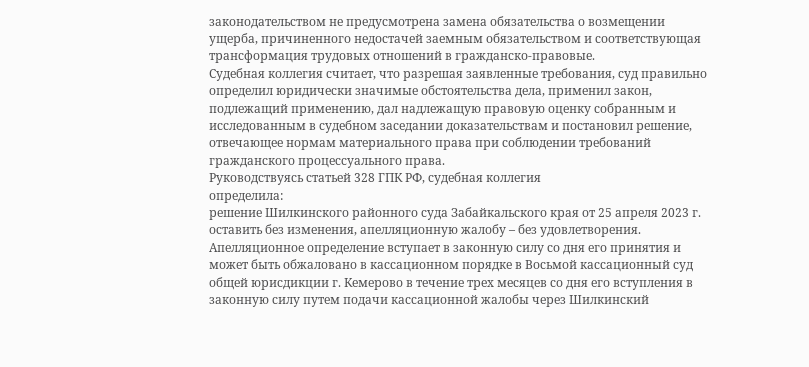законодательством не предусмотрена замена обязательства о возмещении ущерба, причиненного недостачей заемным обязательством и соответствующая трансформация трудовых отношений в гражданско-правовые.
Судебная коллегия считает, что разрешая заявленные требования, суд правильно определил юридически значимые обстоятельства дела, применил закон, подлежащий применению, дал надлежащую правовую оценку собранным и исследованным в судебном заседании доказательствам и постановил решение, отвечающее нормам материального права при соблюдении требований гражданского процессуального права.
Руководствуясь статьей 328 ГПК РФ, судебная коллегия
определила:
решение Шилкинского районного суда Забайкальского края от 25 апреля 2023 г. оставить без изменения, апелляционную жалобу – без удовлетворения.
Апелляционное определение вступает в законную силу со дня его принятия и может быть обжаловано в кассационном порядке в Восьмой кассационный суд общей юрисдикции г. Кемерово в течение трех месяцев со дня его вступления в законную силу путем подачи кассационной жалобы через Шилкинский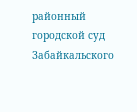районный городской суд Забайкальского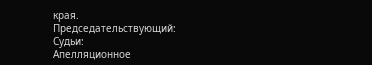края.
Председательствующий:
Судьи:
Апелляционное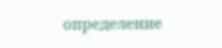определение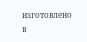изготовлено
в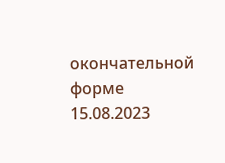окончательной форме 15.08.2023